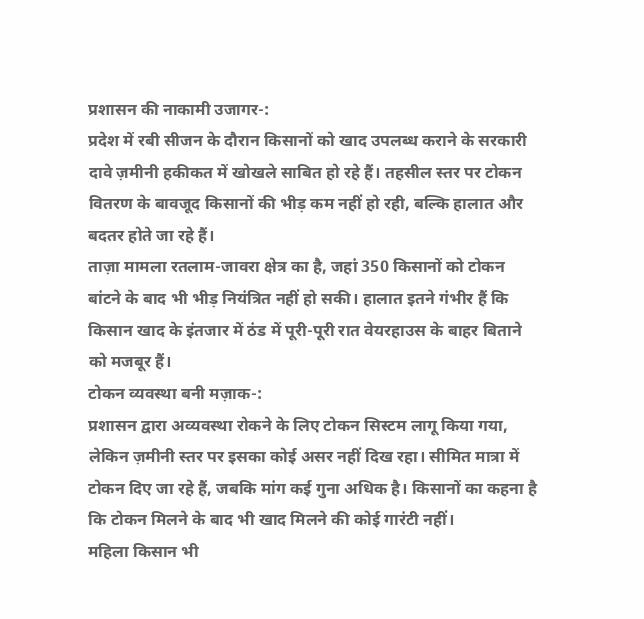प्रशासन की नाकामी उजागर-:
प्रदेश में रबी सीजन के दौरान किसानों को खाद उपलब्ध कराने के सरकारी दावे ज़मीनी हकीकत में खोखले साबित हो रहे हैं। तहसील स्तर पर टोकन वितरण के बावजूद किसानों की भीड़ कम नहीं हो रही, बल्कि हालात और बदतर होते जा रहे हैं।
ताज़ा मामला रतलाम-जावरा क्षेत्र का है, जहां 350 किसानों को टोकन बांटने के बाद भी भीड़ नियंत्रित नहीं हो सकी। हालात इतने गंभीर हैं कि किसान खाद के इंतजार में ठंड में पूरी-पूरी रात वेयरहाउस के बाहर बिताने को मजबूर हैं।
टोकन व्यवस्था बनी मज़ाक-:
प्रशासन द्वारा अव्यवस्था रोकने के लिए टोकन सिस्टम लागू किया गया, लेकिन ज़मीनी स्तर पर इसका कोई असर नहीं दिख रहा। सीमित मात्रा में टोकन दिए जा रहे हैं, जबकि मांग कई गुना अधिक है। किसानों का कहना है कि टोकन मिलने के बाद भी खाद मिलने की कोई गारंटी नहीं।
महिला किसान भी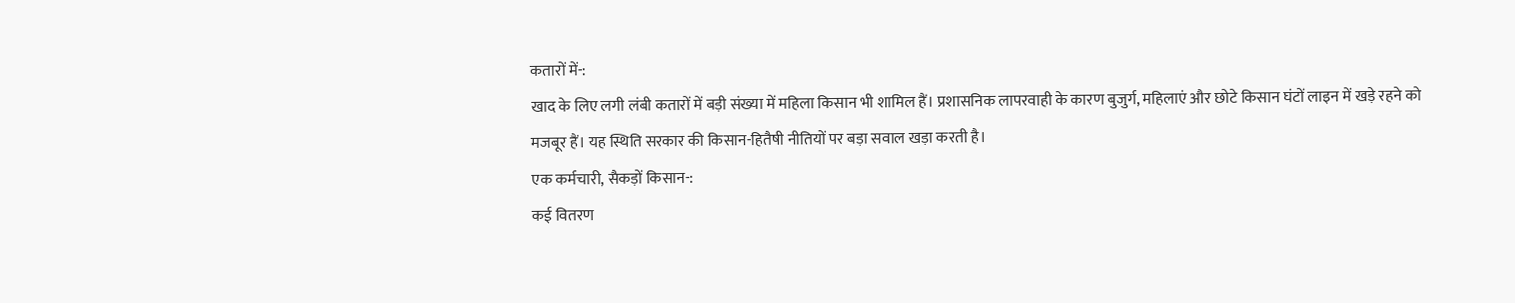कतारों में-:
खाद के लिए लगी लंबी कतारों में बड़ी संख्या में महिला किसान भी शामिल हैं। प्रशासनिक लापरवाही के कारण बुजुर्ग, महिलाएं और छोटे किसान घंटों लाइन में खड़े रहने को मजबूर हैं। यह स्थिति सरकार की किसान-हितैषी नीतियों पर बड़ा सवाल खड़ा करती है।
एक कर्मचारी, सैकड़ों किसान-:
कई वितरण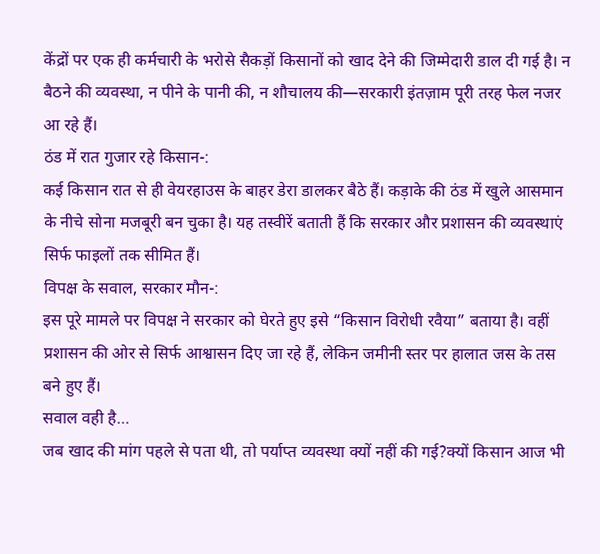केंद्रों पर एक ही कर्मचारी के भरोसे सैकड़ों किसानों को खाद देने की जिम्मेदारी डाल दी गई है। न बैठने की व्यवस्था, न पीने के पानी की, न शौचालय की—सरकारी इंतज़ाम पूरी तरह फेल नजर आ रहे हैं।
ठंड में रात गुजार रहे किसान-:
कई किसान रात से ही वेयरहाउस के बाहर डेरा डालकर बैठे हैं। कड़ाके की ठंड में खुले आसमान के नीचे सोना मजबूरी बन चुका है। यह तस्वीरें बताती हैं कि सरकार और प्रशासन की व्यवस्थाएं सिर्फ फाइलों तक सीमित हैं।
विपक्ष के सवाल, सरकार मौन-:
इस पूरे मामले पर विपक्ष ने सरकार को घेरते हुए इसे “किसान विरोधी रवैया” बताया है। वहीं प्रशासन की ओर से सिर्फ आश्वासन दिए जा रहे हैं, लेकिन जमीनी स्तर पर हालात जस के तस बने हुए हैं।
सवाल वही है…
जब खाद की मांग पहले से पता थी, तो पर्याप्त व्यवस्था क्यों नहीं की गई?क्यों किसान आज भी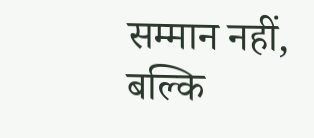सम्मान नहीं, बल्कि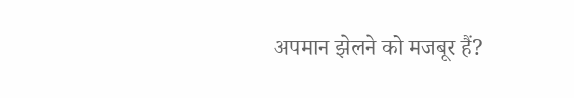अपमान झेलने को मजबूर हैं?